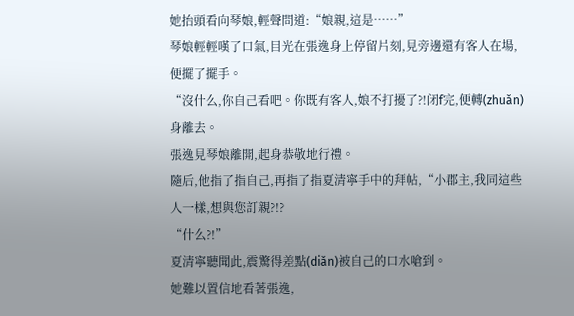她抬頭看向琴娘,輕聲問道:“娘親,這是……”
琴娘輕輕嘆了口氣,目光在張逸身上停留片刻,見旁邊還有客人在場,便擺了擺手。
“沒什么,你自己看吧。你既有客人,娘不打擾了?!闭f完,便轉(zhuǎn)身離去。
張逸見琴娘離開,起身恭敬地行禮。
隨后,他指了指自己,再指了指夏清寧手中的拜帖,“小郡主,我同這些人一樣,想與您訂親?!?
“什么?!”
夏清寧聽聞此,震驚得差點(diǎn)被自己的口水嗆到。
她難以置信地看著張逸,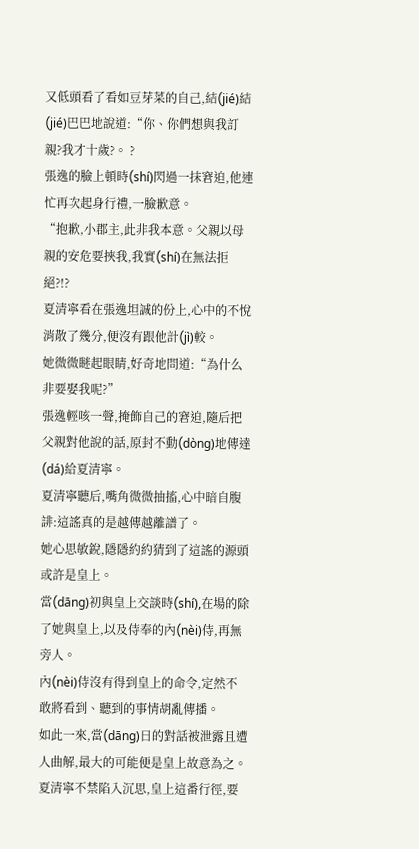又低頭看了看如豆芽菜的自己,結(jié)結(jié)巴巴地說道:“你、你們想與我訂親?我才十歲?。 ?
張逸的臉上頓時(shí)閃過一抹窘迫,他連忙再次起身行禮,一臉歉意。
“抱歉,小郡主,此非我本意。父親以母親的安危要挾我,我實(shí)在無法拒絕?!?
夏清寧看在張逸坦誠的份上,心中的不悅消散了幾分,便沒有跟他計(jì)較。
她微微瞇起眼睛,好奇地問道:“為什么非要娶我呢?”
張逸輕咳一聲,掩飾自己的窘迫,隨后把父親對他說的話,原封不動(dòng)地傳達(dá)給夏清寧。
夏清寧聽后,嘴角微微抽搐,心中暗自腹誹:這謠真的是越傳越離譜了。
她心思敏銳,隱隱約約猜到了這謠的源頭或許是皇上。
當(dāng)初與皇上交談時(shí),在場的除了她與皇上,以及侍奉的內(nèi)侍,再無旁人。
內(nèi)侍沒有得到皇上的命令,定然不敢將看到、聽到的事情胡亂傳播。
如此一來,當(dāng)日的對話被泄露且遭人曲解,最大的可能便是皇上故意為之。
夏清寧不禁陷入沉思,皇上這番行徑,要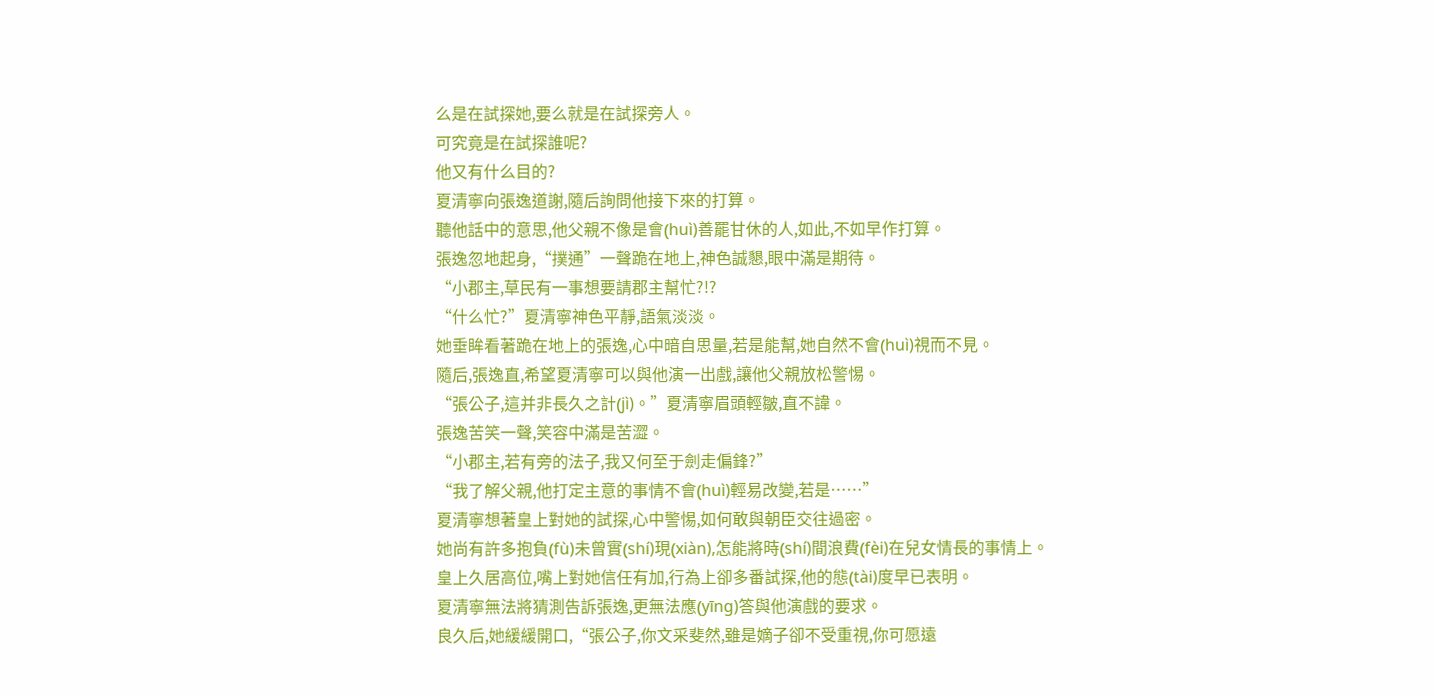么是在試探她,要么就是在試探旁人。
可究竟是在試探誰呢?
他又有什么目的?
夏清寧向張逸道謝,隨后詢問他接下來的打算。
聽他話中的意思,他父親不像是會(huì)善罷甘休的人,如此,不如早作打算。
張逸忽地起身,“撲通”一聲跪在地上,神色誠懇,眼中滿是期待。
“小郡主,草民有一事想要請郡主幫忙?!?
“什么忙?”夏清寧神色平靜,語氣淡淡。
她垂眸看著跪在地上的張逸,心中暗自思量,若是能幫,她自然不會(huì)視而不見。
隨后,張逸直,希望夏清寧可以與他演一出戲,讓他父親放松警惕。
“張公子,這并非長久之計(jì)。”夏清寧眉頭輕皺,直不諱。
張逸苦笑一聲,笑容中滿是苦澀。
“小郡主,若有旁的法子,我又何至于劍走偏鋒?”
“我了解父親,他打定主意的事情不會(huì)輕易改變,若是……”
夏清寧想著皇上對她的試探,心中警惕,如何敢與朝臣交往過密。
她尚有許多抱負(fù)未曾實(shí)現(xiàn),怎能將時(shí)間浪費(fèi)在兒女情長的事情上。
皇上久居高位,嘴上對她信任有加,行為上卻多番試探,他的態(tài)度早已表明。
夏清寧無法將猜測告訴張逸,更無法應(yīng)答與他演戲的要求。
良久后,她緩緩開口,“張公子,你文采斐然,雖是嫡子卻不受重視,你可愿遠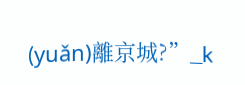(yuǎn)離京城?”_k